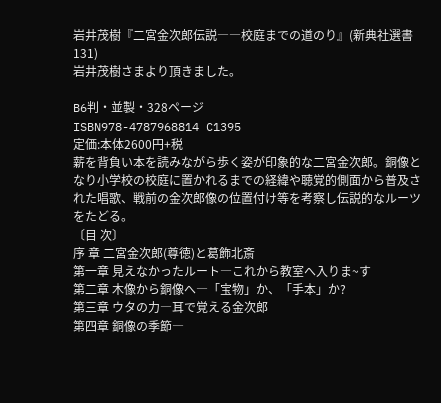岩井茂樹『二宮金次郎伝説――校庭までの道のり』(新典社選書131)
岩井茂樹さまより頂きました。

B6判・並製・328ページ
ISBN978-4787968814 C1395
定価:本体2600円+税
薪を背負い本を読みながら歩く姿が印象的な二宮金次郎。銅像となり小学校の校庭に置かれるまでの経緯や聴覚的側面から普及された唱歌、戦前の金次郎像の位置付け等を考察し伝説的なルーツをたどる。
〔目 次〕
序 章 二宮金次郎(尊徳)と葛飾北斎
第一章 見えなかったルート―これから教室へ入りま~す
第二章 木像から銅像へ―「宝物」か、「手本」か?
第三章 ウタの力―耳で覚える金次郎
第四章 銅像の季節―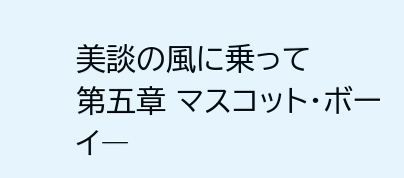美談の風に乗って
第五章 マスコット・ボーイ―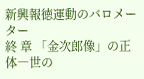新興報徳運動のバロメーター
終 章 「金次郎像」の正体―世の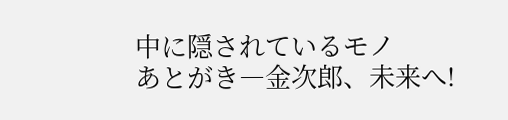中に隠されているモノ
あとがき―金次郎、未来へ!